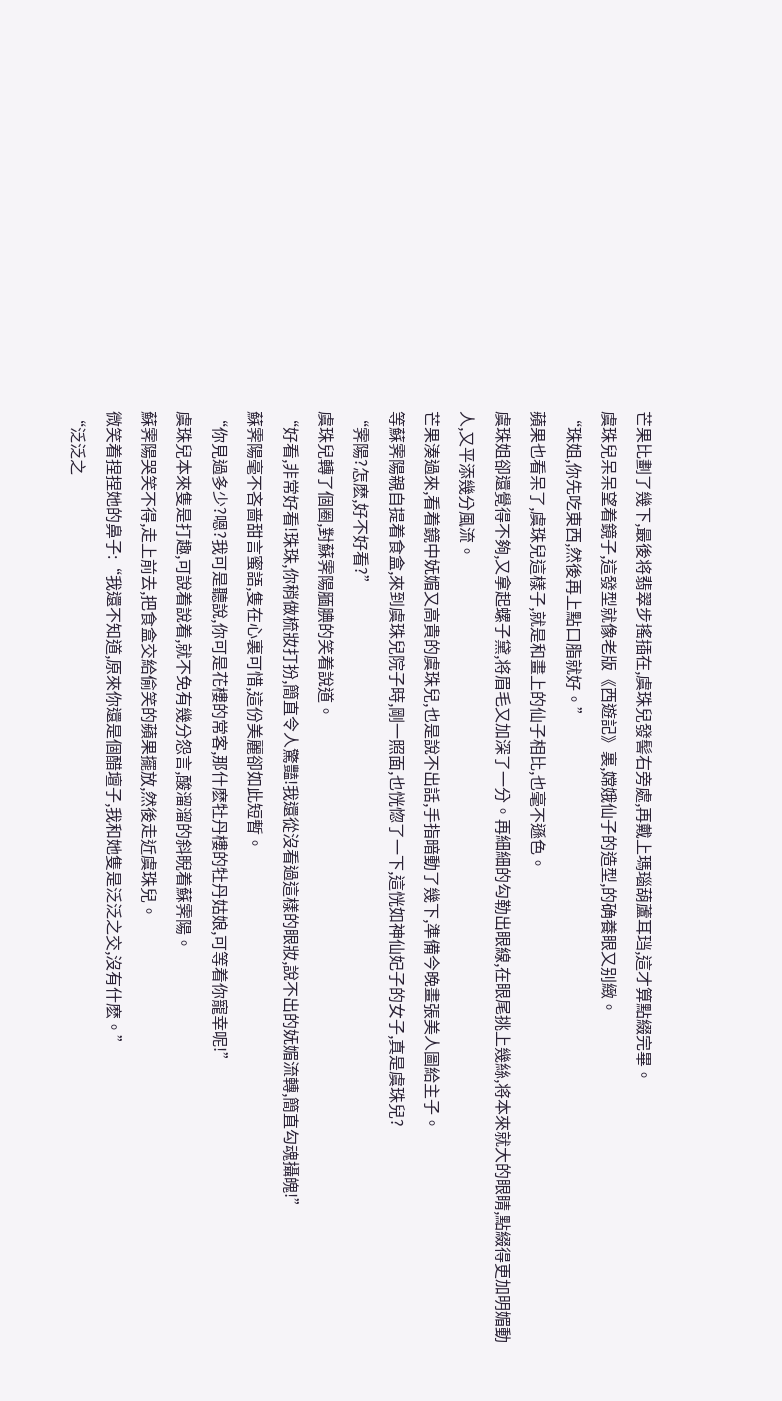芒果比劃了幾下,最後将翡翠步搖插在,虞珠兒發髻右旁處,再戴上瑪瑙葫蘆耳珰,這才算點綴完畢。
虞珠兒呆呆望着鏡子,這發型就像老版《西遊記》裏,嫦娥仙子的造型,的确養眼又别緻。
“珠姐,你先吃東西,然後再上點口脂就好。”
蘋果也看呆了,虞珠兒這樣子,就是和畫上的仙子相比,也毫不遜色。
虞珠姐卻還覺得不夠,又拿起螺子黛,将眉毛又加深了一分。再細細的勾勒出眼線,在眼尾挑上幾絲,将本來就大的眼睛,點綴得更加明媚動人,又平添幾分風流。
芒果湊過來,看着鏡中妩媚又高貴的虞珠兒,也是說不出話,手指暗動了幾下,準備今晚畫張美人圖給主子。
等蘇霁陽親自提着食盒,來到虞珠兒院子時,剛一照面,也恍惚了一下,這恍如神仙妃子的女子,真是虞珠兒?
“霁陽?怎麽,好不好看?”
虞珠兒轉了個圈,對蘇霁陽腼腆的笑着說道。
“好看,非常好看!珠珠,你稍做梳妝打扮,簡直令人驚豔!我還從沒看過這樣的眼妝,說不出的妩媚流轉,簡直勾魂攝魄!”
蘇霁陽毫不吝啬甜言蜜語,隻在心裏可惜,這份美麗卻如此短暫。
“你見過多少?嗯?我可是聽說,你可是花樓的常客,那什麽牡丹樓的牡丹姑娘,可等着你寵幸呢!”
虞珠兒本來隻是打趣,可說着說着,就不免有幾分怨言,酸溜溜的斜睨着蘇霁陽。
蘇霁陽哭笑不得,走上前去,把食盒交給偷笑的蘋果擺放,然後走近虞珠兒。
微笑着捏捏她的鼻子:“我還不知道,原來你還是個醋壇子,我和她隻是泛泛之交,沒有什麽。”
“泛泛之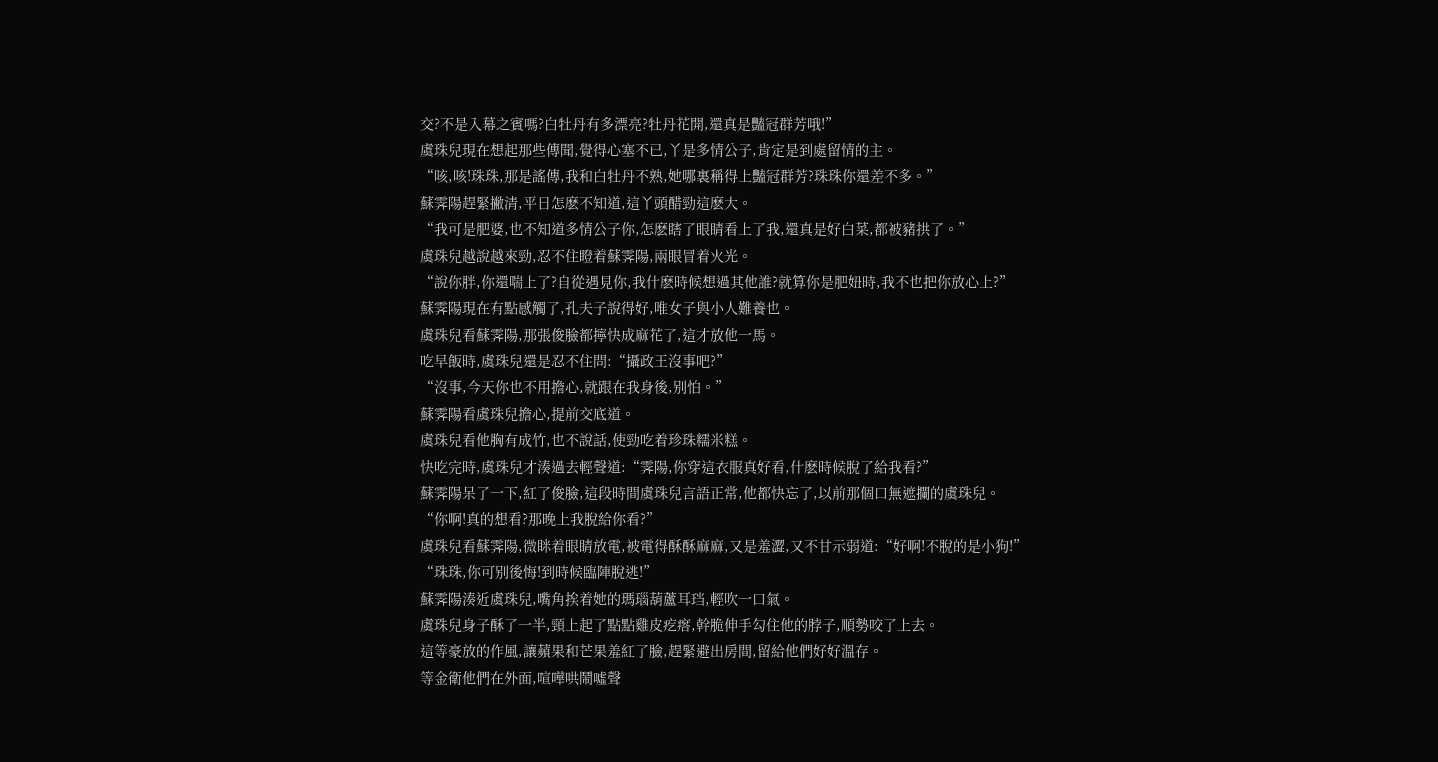交?不是入幕之賓嗎?白牡丹有多漂亮?牡丹花開,還真是豔冠群芳哦!”
虞珠兒現在想起那些傳聞,覺得心塞不已,丫是多情公子,肯定是到處留情的主。
“咳,咳!珠珠,那是謠傳,我和白牡丹不熟,她哪裏稱得上豔冠群芳?珠珠你還差不多。”
蘇霁陽趕緊撇清,平日怎麽不知道,這丫頭醋勁這麽大。
“我可是肥婆,也不知道多情公子你,怎麽瞎了眼睛看上了我,還真是好白菜,都被豬拱了。”
虞珠兒越說越來勁,忍不住瞪着蘇霁陽,兩眼冒着火光。
“說你胖,你還喘上了?自從遇見你,我什麽時候想過其他誰?就算你是肥妞時,我不也把你放心上?”
蘇霁陽現在有點感觸了,孔夫子說得好,唯女子與小人難養也。
虞珠兒看蘇霁陽,那張俊臉都擰快成麻花了,這才放他一馬。
吃早飯時,虞珠兒還是忍不住問:“攝政王沒事吧?”
“沒事,今天你也不用擔心,就跟在我身後,别怕。”
蘇霁陽看虞珠兒擔心,提前交底道。
虞珠兒看他胸有成竹,也不說話,使勁吃着珍珠糯米糕。
快吃完時,虞珠兒才湊過去輕聲道:“霁陽,你穿這衣服真好看,什麽時候脫了給我看?”
蘇霁陽呆了一下,紅了俊臉,這段時間虞珠兒言語正常,他都快忘了,以前那個口無遮攔的虞珠兒。
“你啊!真的想看?那晚上我脫給你看?”
虞珠兒看蘇霁陽,微眯着眼睛放電,被電得酥酥麻麻,又是羞澀,又不甘示弱道:“好啊!不脫的是小狗!”
“珠珠,你可别後悔!到時候臨陣脫逃!”
蘇霁陽湊近虞珠兒,嘴角挨着她的瑪瑙葫蘆耳珰,輕吹一口氣。
虞珠兒身子酥了一半,頸上起了點點雞皮疙瘩,幹脆伸手勾住他的脖子,順勢咬了上去。
這等豪放的作風,讓蘋果和芒果羞紅了臉,趕緊避出房間,留給他們好好溫存。
等金衛他們在外面,喧嘩哄鬧噓聲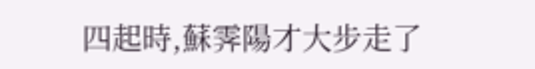四起時,蘇霁陽才大步走了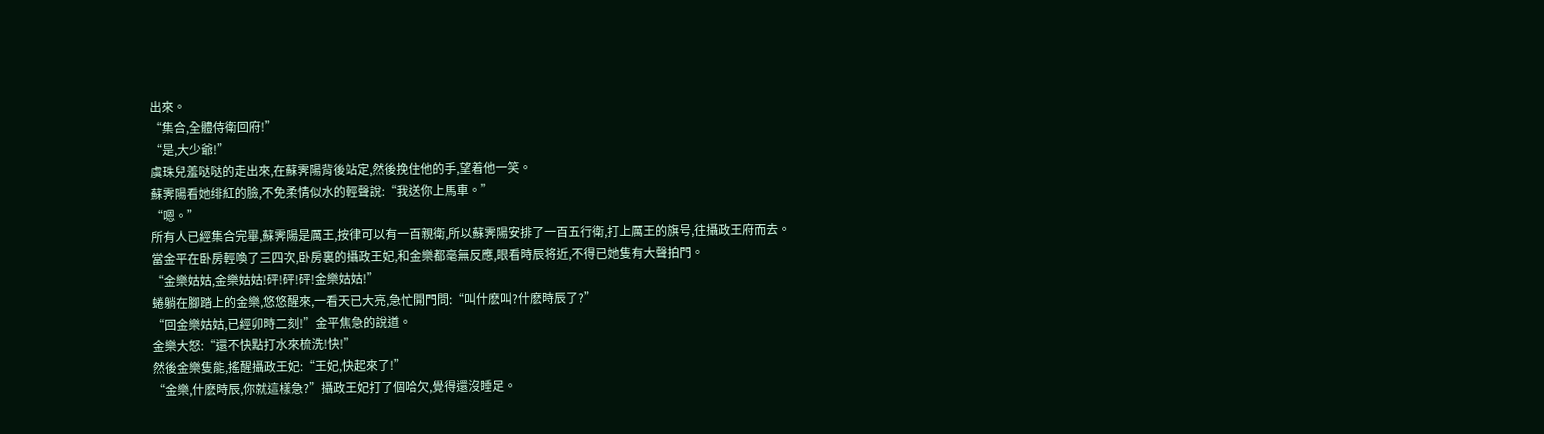出來。
“集合,全體侍衛回府!”
“是,大少爺!”
虞珠兒羞哒哒的走出來,在蘇霁陽背後站定,然後挽住他的手,望着他一笑。
蘇霁陽看她绯紅的臉,不免柔情似水的輕聲說:“我送你上馬車。”
“嗯。”
所有人已經集合完畢,蘇霁陽是厲王,按律可以有一百親衛,所以蘇霁陽安排了一百五行衛,打上厲王的旗号,往攝政王府而去。
當金平在卧房輕喚了三四次,卧房裏的攝政王妃,和金樂都毫無反應,眼看時辰将近,不得已她隻有大聲拍門。
“金樂姑姑,金樂姑姑!砰!砰!砰!金樂姑姑!”
蜷躺在腳踏上的金樂,悠悠醒來,一看天已大亮,急忙開門問:“叫什麽叫?什麽時辰了?”
“回金樂姑姑,已經卯時二刻!”金平焦急的說道。
金樂大怒:“還不快點打水來梳洗!快!”
然後金樂隻能,搖醒攝政王妃:“王妃,快起來了!”
“金樂,什麽時辰,你就這樣急?”攝政王妃打了個哈欠,覺得還沒睡足。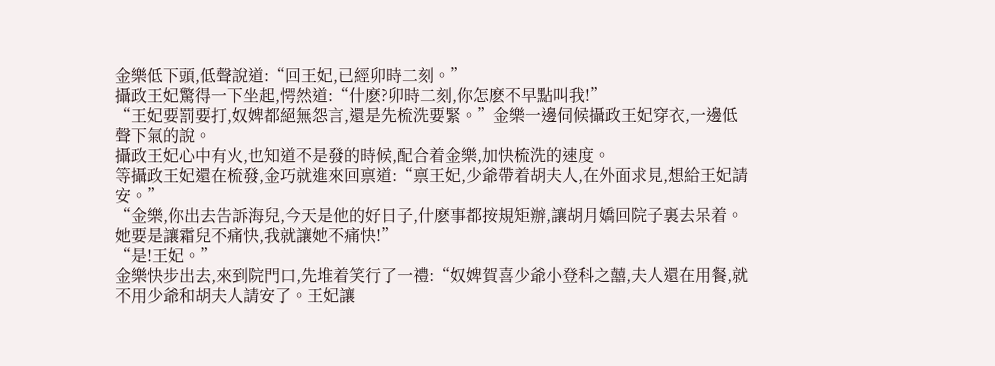金樂低下頭,低聲說道:“回王妃,已經卯時二刻。”
攝政王妃驚得一下坐起,愕然道:“什麽?卯時二刻,你怎麽不早點叫我!”
“王妃要罰要打,奴婢都絕無怨言,還是先梳洗要緊。”金樂一邊伺候攝政王妃穿衣,一邊低聲下氣的說。
攝政王妃心中有火,也知道不是發的時候,配合着金樂,加快梳洗的速度。
等攝政王妃還在梳發,金巧就進來回禀道:“禀王妃,少爺帶着胡夫人,在外面求見,想給王妃請安。”
“金樂,你出去告訴海兒,今天是他的好日子,什麽事都按規矩辦,讓胡月嬌回院子裏去呆着。她要是讓霜兒不痛快,我就讓她不痛快!”
“是!王妃。”
金樂快步出去,來到院門口,先堆着笑行了一禮:“奴婢賀喜少爺小登科之囍,夫人還在用餐,就不用少爺和胡夫人請安了。王妃讓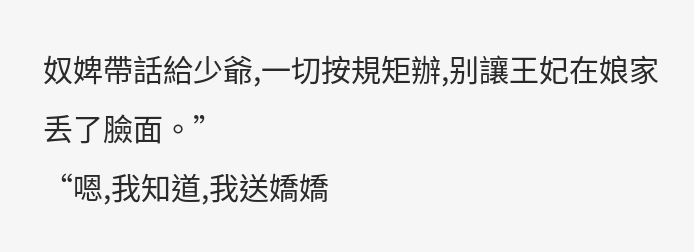奴婢帶話給少爺,一切按規矩辦,别讓王妃在娘家丢了臉面。”
“嗯,我知道,我送嬌嬌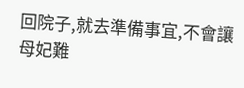回院子,就去準備事宜,不會讓母妃難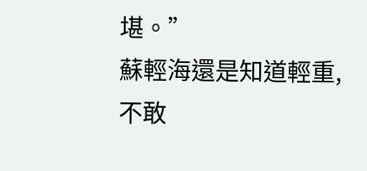堪。”
蘇輕海還是知道輕重,不敢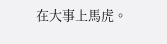在大事上馬虎。